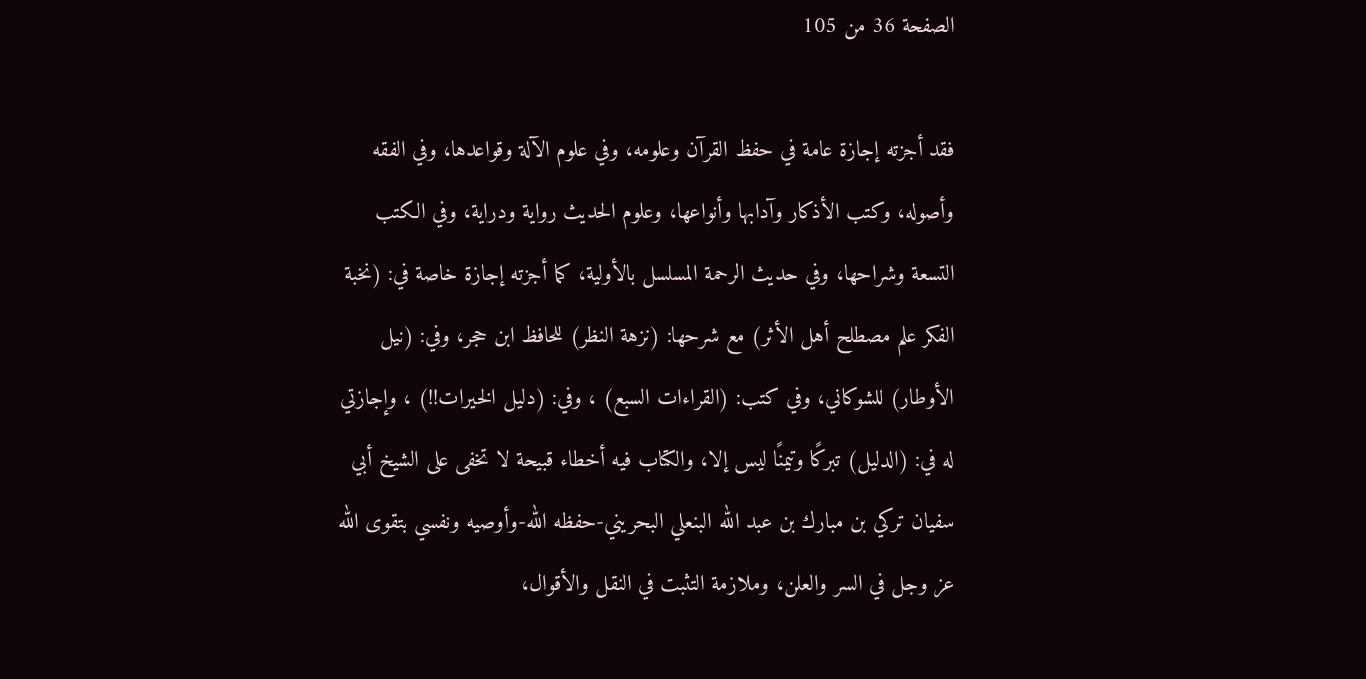الصفحة 36 من 105

فقد أجزته إجازة عامة في حفظ القرآن وعلومه، وفي علوم الآلة وقواعدها، وفي الفقه وأصوله، وكتب الأذكار وآدابها وأنواعها، وعلوم الحديث رواية ودراية، وفي الكتب التسعة وشراحها، وفي حديث الرحمة المسلسل بالأولية، كما أجزته إجازة خاصة في: (نخبة الفكر علم مصطلح أهل الأثر) مع شرحها: (نزهة النظر) للحافظ ابن حجر، وفي: (نيل الأوطار) للشوكاني، وفي كتب: (القراءات السبع) ، وفي: (دليل الخيرات!!) ، وإجازتي له في: (الدليل) تبركًا وتيمنًا ليس إلا، والكتاب فيه أخطاء قبيحة لا تخفى على الشيخ أبي سفيان تركي بن مبارك بن عبد الله البنعلي البحريني-حفظه الله-وأوصيه ونفسي بتقوى الله عز وجل في السر والعلن، وملازمة التثبت في النقل والأقوال،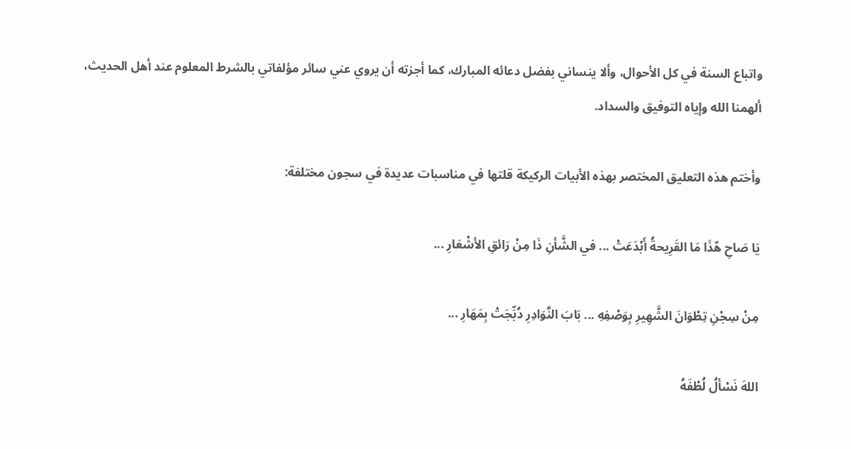واتباع السنة في كل الأحوال، وألا ينساني بفضل دعائه المبارك، كما أجزته أن يروي عني سائر مؤلفاتي بالشرط المعلوم عند أهل الحديث، ألهمنا الله وإياه التوفيق والسداد.

وأختم هذه التعليق المختصر بهذه الأبيات الركيكة قلتها في مناسبات عديدة في سجون مختلفة:

يَا صَاحِ هّذَا مَا القَرِيحةُ أَبْدَعَتْ ... في الشَّأنِ ذَا مِنْ رَائقِ الأشْعَارِ ...

مِنْ سِجْنِ تِطْوَانَ الشَّهِيرِ بِوَصْفِهِ ... بَابَ النَّوَادِرِ دُبِّجَتْ بِمَهَارِ ...

اللهَ نَسْألُ لُطْفَهُ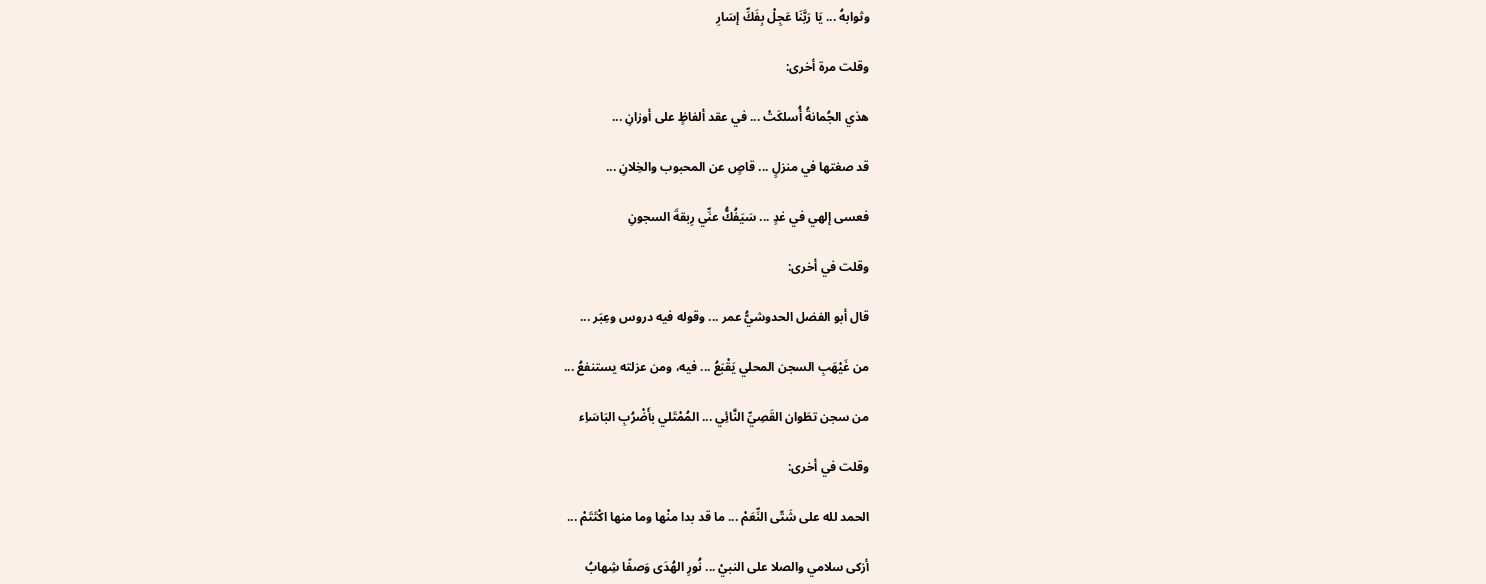وثوابهُ ... يَا رَبَّنَا عَجِلْ بِفَكِّ إسَارِ

وقلت مرة أخرى:

هذي الجُمانةُ أُسلكَتْ ... في عقد ألفاظٍ على أوزانِ ...

قد صغتها في منزلٍ ... قاصٍ عن المحبوب والخِلانِ ...

فعسى إلهي في غدٍ ... سَيَفُكُّ عنِّي رِبقةَ السجونِ

وقلت في أخرى:

قال أبو الفضل الحدوشيُّ عمر ... وقوله فيه دروس وعِبَر ...

من غَيْهَبِ السجن المحلي يَقْبَعُ ... فيه، ومن عزلته يستنفعُ ...

من سجن تطَوان القَصِيِّ النَّائِي ... المُمْتَلي بأَضْرُبِ البَاسَاِء

وقلت في أخرى:

الحمد لله على شَتّى النِّعَمْ ... ما قد بدا منْها وما منها اكْتَتَمْ ...

أزكى سلامي والصلا على النبيْ ... نُورِ الهُدَى وَصفًا شِهابُ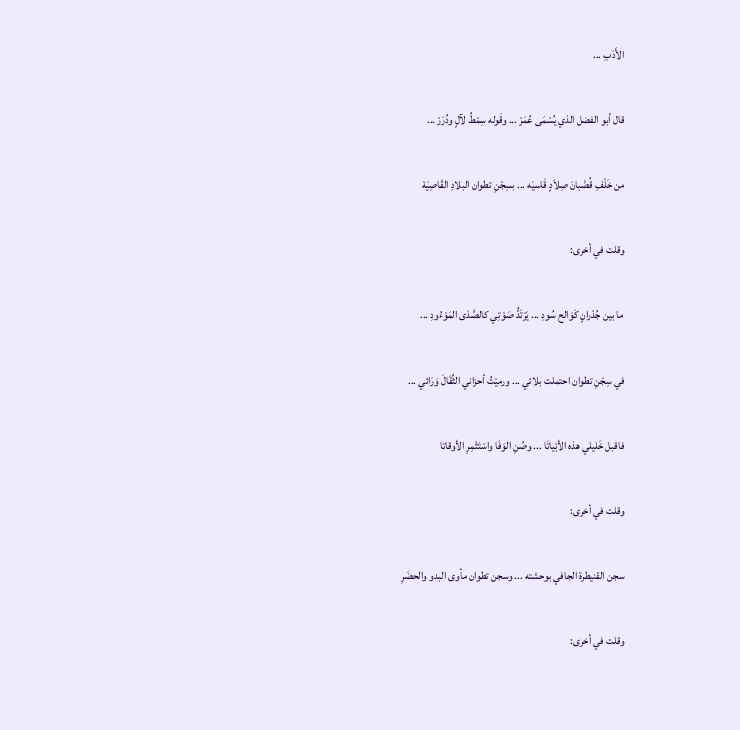الأَدَبِ ...

قال أبو الفضل الذي يُسْمَى عُمَرْ ... وقَوله سِمْطُ لآلٍ ودُرَرْ ...

من خَلْفِ قُضْبانَ صِلاَدٍ قَاسيَه ... بسِجْنِ تطوان البلادِ القَاصِيَهْ

وقلت في أخرى:

ما بين جُدْرانٍ كَوَالح سُودِ ... يَرْتَدُّ صَوْتِي كالصَّدَى المَوْءُودِ ...

في سِجْنِ تطوان احتملت بلائي ... ورميْتُ أحزاني الثِّقَالَ وَرَائي ...

فاقبل خَليلي هذه الأبْياتَا ... وصُنِ الوَفَا واسْتَثْمِرِ الأوقاتا

وقلت في أخرى:

سجن القنيطرة الجافي بوحشته ... وسجن تطوان مأوى البدو والحضَرِ

وقلت في أخرى: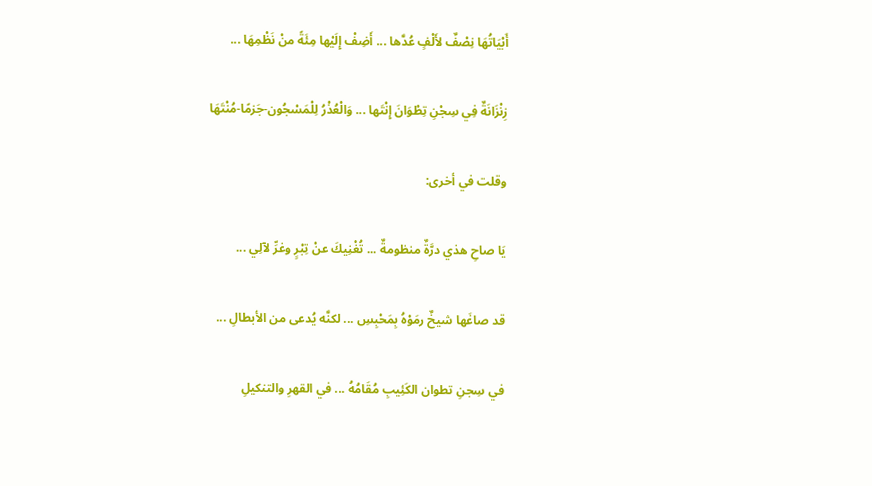أَبْيَاتُهَا نِصْفٌ لأَلْفٍ عُدَّها ... أَضِفْ إِلَيْها مِئَةً منْ نَظْمِهَا ...

زِنْزَانَةٌ فِي سِجْنِ تِطْوَانَ إِنْتَها ... وَالْعُذْرُ لِلْمَسْجُون-جَزمًا-مُنْتَهَا

وقلت في أخرى:

يَا صاحِ هذي درَّةٌ منظومةٌ ... تُغْنِيكَ عنْ تِبْرٍ وغرِّ لآلِي ...

قد صاغَها شيخٌ رمَوْهُ بِمَحْبِسِ ... لكنَّه يُدعى من الأبطالِ ...

في سِجنِ تطوان الكَئِيبِ مُقَامُهُ ... في القهرِ والتنكيلِ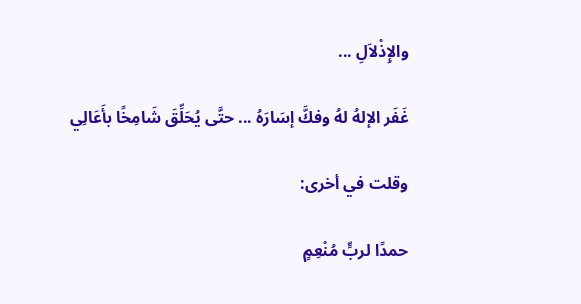والإِذْلاَلِ ...

غَفَر الإلهُ لهُ وفكَّ إسَارَهُ ... حتَّى يُحَلِّقَ شَامِخًا بأَعَالِي

وقلت في أخرى:

حمدًا لربٍّ مُنْعِمٍ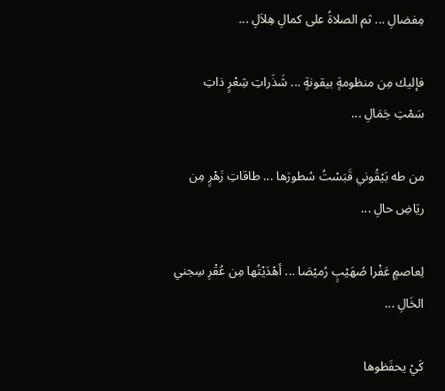مِفضالِ ... ثم الصلاةُ على كمالِ هِلاَلِ ...

فإليك مِن منظومةٍ بيقونةٍ ... شَذَراتِ شِعْرٍ ذاتِ سَمْتِ جَمَالِ ...

من طه بَيْقُوني قَبَسْتُ سُطورَها ... طاقاتِ زَهْرٍ مِن ريَاضِ حالِ ...

لِعاصمٍ عَفْرا صُهَيْبٍ رُميْصَا ... أهْدَيْتُها مِن عُقْرِ سِجني الخَالِ ...

كَيْ يحفَظوها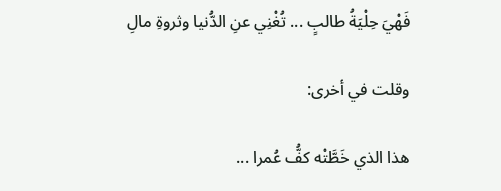فَهْيَ حِلْيَةُ طالبٍ ... تُغْنِي عنِ الدُّنيا وثروةِ مالِ

وقلت في أخرى:

هذا الذي خَطَّتْه كفُّ عُمرا ...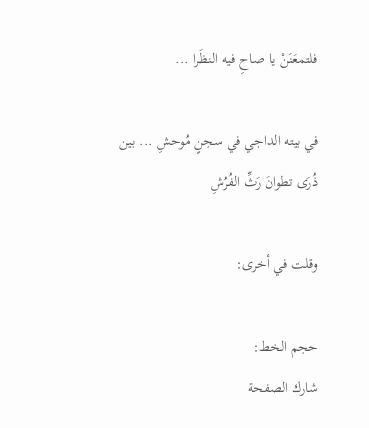فلتمعَنَنْ يا صاحِ فيه النظَرا ...

في بيته الداجي في سجنٍ مُوحشِ ... بين ذُرَى تطوانَ رَثِّ الفُرُشِ

وقلت في أخرى:

حجم الخط:
شارك الصفحة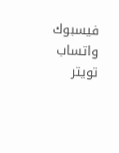فيسبوك واتساب تويتر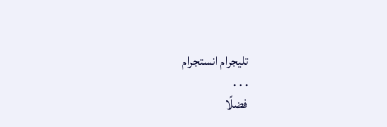تليجرام انستجرام
. . .
فضلًا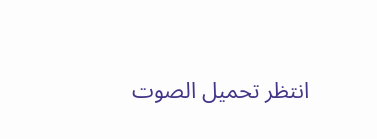انتظر تحميل الصوت